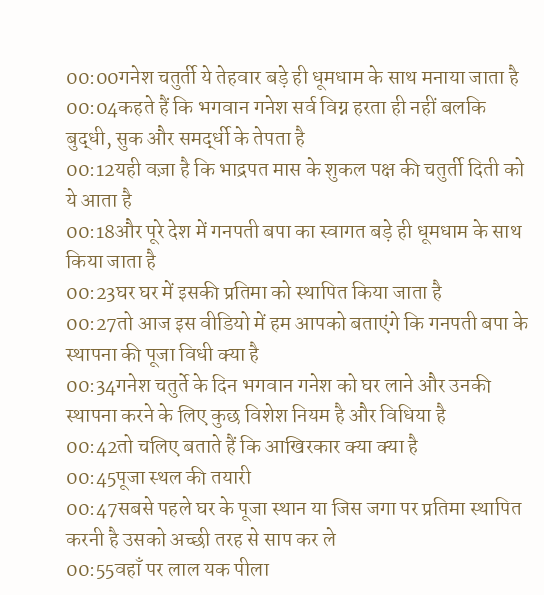00:00गनेश चतुर्ती ये तेहवार बड़े ही धूमधाम के साथ मनाया जाता है
00:04कहते हैं कि भगवान गनेश सर्व विग्न हरता ही नहीं बलकि बुद्धी, सुक और समर्द्धी के तेपता है
00:12यही वज़ा है कि भाद्रपत मास के शुकल पक्ष की चतुर्ती दिती को ये आता है
00:18और पूरे देश में गनपती बपा का स्वागत बड़े ही धूमधाम के साथ किया जाता है
00:23घर घर में इसकी प्रतिमा को स्थापित किया जाता है
00:27तो आज इस वीडियो में हम आपको बताएंगे कि गनपती बपा के स्थापना की पूजा विधी क्या है
00:34गनेश चतुर्ते के दिन भगवान गनेश को घर लाने और उनकी स्थापना करने के लिए कुछ विशेश नियम है और विधिया है
00:42तो चलिए बताते हैं कि आखिरकार क्या क्या है
00:45पूजा स्थल की तयारी
00:47सबसे पहले घर के पूजा स्थान या जिस जगा पर प्रतिमा स्थापित करनी है उसको अच्छी तरह से साप कर ले
00:55वहाँ पर लाल यक पीला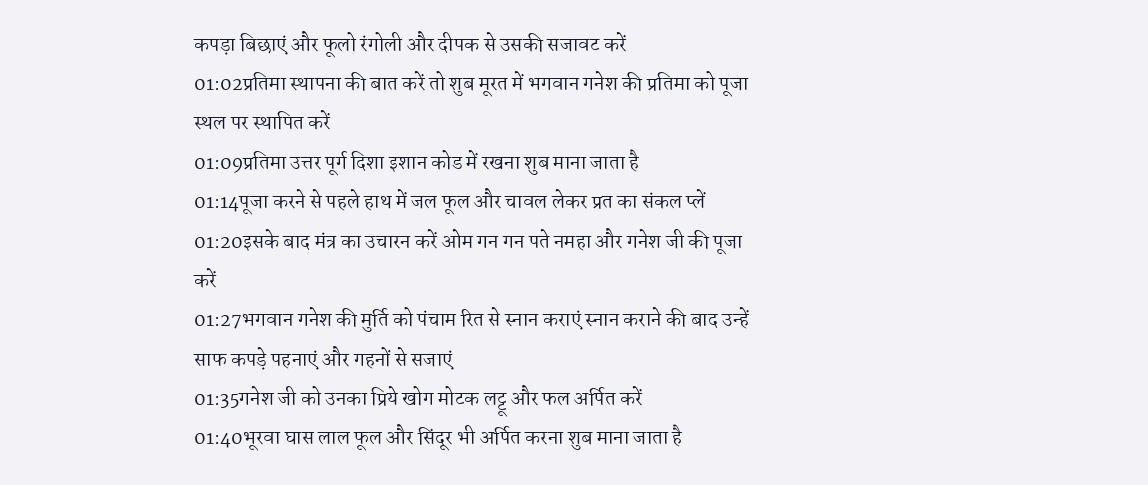कपड़ा बिछाएं और फूलो रंगोली और दीपक से उसकी सजावट करें
01:02प्रतिमा स्थापना की बात करें तो शुब मूरत में भगवान गनेश की प्रतिमा को पूजा स्थल पर स्थापित करें
01:09प्रतिमा उत्तर पूर्ग दिशा इशान कोड में रखना शुब माना जाता है
01:14पूजा करने से पहले हाथ में जल फूल और चावल लेकर प्रत का संकल प्लें
01:20इसके बाद मंत्र का उचारन करें ओम गन गन पते नमहा और गनेश जी की पूजा करें
01:27भगवान गनेश की मुर्ति को पंचाम रित से स्नान कराएं स्नान कराने की बाद उन्हें साफ कपड़े पहनाएं और गहनों से सजाएं
01:35गनेश जी को उनका प्रिये खोग मोटक लट्टू और फल अर्पित करें
01:40भूरवा घास लाल फूल और सिंदूर भी अर्पित करना शुब माना जाता है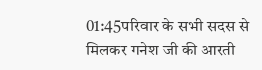01:45परिवार के सभी सदस से मिलकर गनेश जी की आरती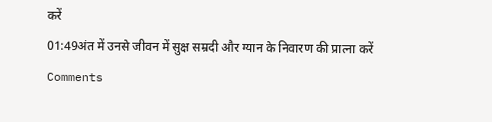करें
01:49अंत में उनसे जीवन में सुक्ष सम्रदी और ग्यान के निवारण की प्रात्ना करें
Comments